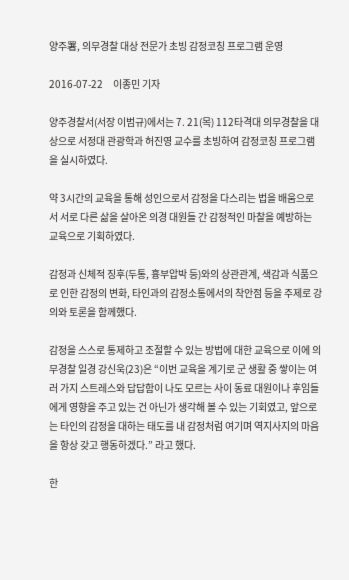양주署, 의무경찰 대상 전문가 초빙 감정코칭 프로그램 운영

2016-07-22     이종민 기자

양주경찰서(서장 이범규)에서는 7. 21(목) 112타격대 의무경찰을 대상으로 서정대 관광학과 허진영 교수를 초빙하여 감정코칭 프로그램을 실시하였다.

약 3시간의 교육을 통해 성인으로서 감정을 다스리는 법을 배움으로서 서로 다른 삶을 살아온 의경 대원들 간 감정적인 마찰을 예방하는 교육으로 기획하였다.

감정과 신체적 징후(두통, 흉부압박 등)와의 상관관계, 색감과 식품으로 인한 감정의 변화, 타인과의 감정소통에서의 착안점 등을 주제로 강의와 토론을 함께했다.

감정을 스스로 통제하고 조절할 수 있는 방법에 대한 교육으로 이에 의무경찰 일경 강신욱(23)은 “이번 교육을 계기로 군 생활 중 쌓이는 여러 가지 스트레스와 답답함이 나도 모르는 사이 동료 대원이나 후임들에게 영향을 주고 있는 건 아닌가 생각해 볼 수 있는 기회였고, 앞으로는 타인의 감정을 대하는 태도를 내 감정처럼 여기며 역지사지의 마음을 항상 갖고 행동하겠다.” 라고 했다.

한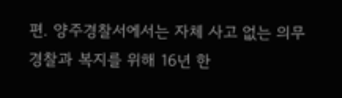편. 양주경찰서에서는 자체 사고 없는 의무경찰과 복지를 위해 16년 한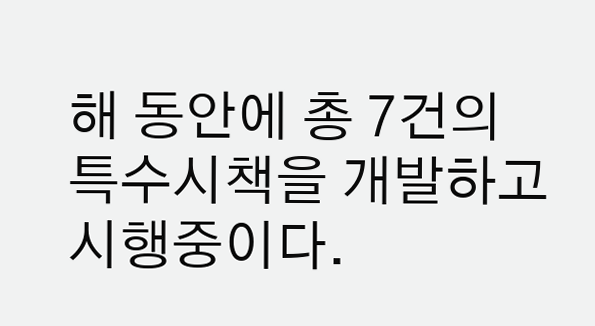해 동안에 총 7건의 특수시책을 개발하고 시행중이다.